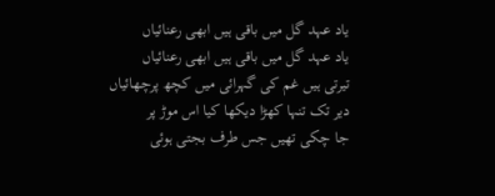یاد عہد گل میں باقی ہیں ابھی رعنائیاں
یاد عہد گل میں باقی ہیں ابھی رعنائیاں
تیرتی ہیں غم کی گہرائی میں کچھ پرچھائیاں
دیر تک تنہا کھڑا دیکھا کیا اس موڑ پر
جا چکی تھیں جس طرف بجتی ہوئی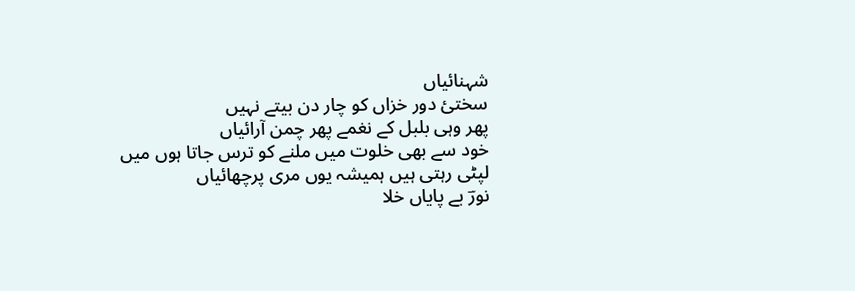شہنائیاں
سختیٔ دور خزاں کو چار دن بیتے نہیں
پھر وہی بلبل کے نغمے پھر چمن آرائیاں
خود سے بھی خلوت میں ملنے کو ترس جاتا ہوں میں
لپٹی رہتی ہیں ہمیشہ یوں مری پرچھائیاں
نورؔ بے پایاں خلا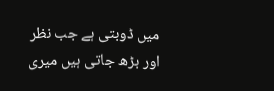میں ڈوبتی ہے جب نظر
اور بڑھ جاتی ہیں میری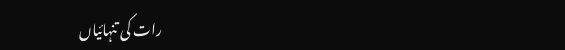رات کی تنہائیاں